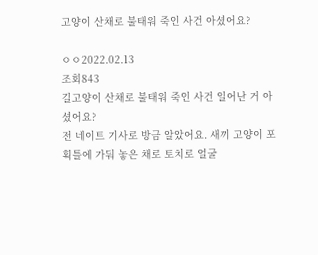고양이 산채로 불태워 죽인 사건 아셨어요?

ㅇㅇ2022.02.13
조회843
길고양이 산채로 불태워 죽인 사건 일어난 거 아셨어요?
전 네이트 기사로 방금 알았어요. 새끼 고양이 포획틀에 가둬 놓은 채로 토치로 얼굴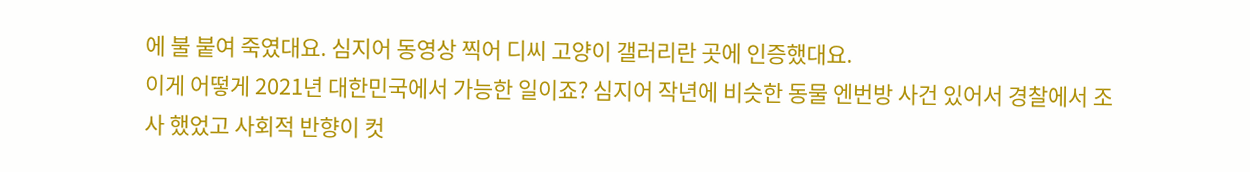에 불 붙여 죽였대요. 심지어 동영상 찍어 디씨 고양이 갤러리란 곳에 인증했대요.
이게 어떻게 2021년 대한민국에서 가능한 일이죠? 심지어 작년에 비슷한 동물 엔번방 사건 있어서 경찰에서 조사 했었고 사회적 반향이 컷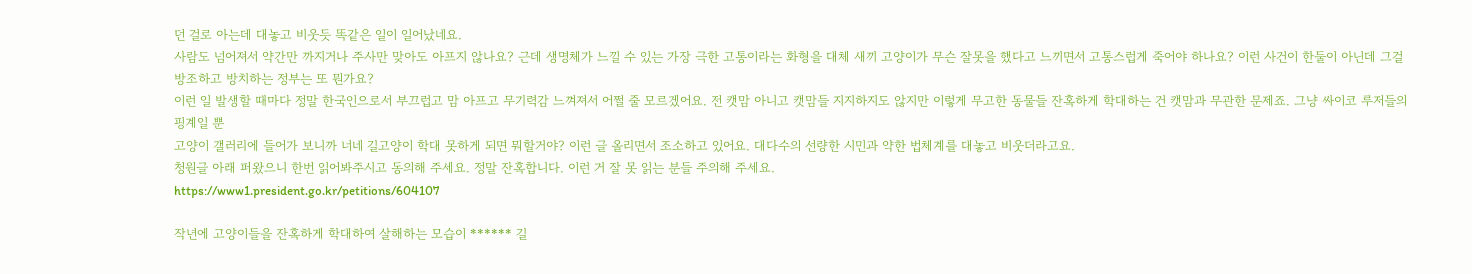던 걸로 아는데 대놓고 비웃듯 똑같은 일이 일어났네요.
사람도 넘어져서 약간만 까지거나 주사만 맞아도 아프지 않나요? 근데 생명체가 느낄 수 있는 가장 극한 고통이라는 화형을 대체 새끼 고양이가 무슨 잘못을 했다고 느끼면서 고통스럽게 죽어야 하나요? 이런 사건이 한둘이 아닌데 그걸 방조하고 방치하는 정부는 또 뭔가요?
이런 일 발생할 때마다 정말 한국인으로서 부끄럽고 맘 아프고 무기력감 느껴져서 어쩔 줄 모르겠어요. 전 캣맘 아니고 캣맘들 지지하지도 않지만 이렇게 무고한 동물들 잔혹하게 학대하는 건 캣맘과 무관한 문제죠. 그냥 싸이코 루저들의 핑계일 뿐
고양이 갤러리에 들어가 보니까 너네 길고양이 학대 못하게 되면 뭐할거야? 이런 글 올리면서 조소하고 있어요. 대다수의 선량한 시민과 약한 법체계를 대놓고 비웃더라고요.
청원글 아래 퍼왔으니 한번 읽어봐주시고 동의해 주세요. 정말 잔혹합니다. 이런 거 잘 못 읽는 분들 주의해 주세요.
https://www1.president.go.kr/petitions/604107

작년에 고양이들을 잔혹하게 학대하여 살해하는 모습이 ****** 길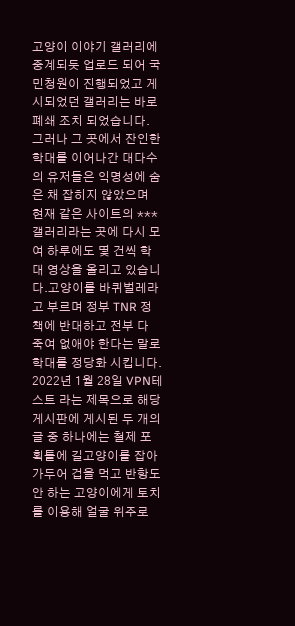고양이 이야기 갤러리에 중계되듯 업로드 되어 국민청원이 진행되었고 게시되었던 갤러리는 바로 폐쇄 조치 되었습니다.
그러나 그 곳에서 잔인한 학대를 이어나간 대다수의 유저들은 익명성에 숨은 채 잡히지 않았으며 현재 같은 사이트의 *** 갤러리라는 곳에 다시 모여 하루에도 몇 건씩 학대 영상을 올리고 있습니다.고양이를 바퀴벌레라고 부르며 정부 TNR 정책에 반대하고 전부 다 죽여 없애야 한다는 말로 학대를 정당화 시킵니다.
2022년 1월 28일 VPN테스트 라는 제목으로 해당 게시판에 게시된 두 개의 글 중 하나에는 철제 포획틀에 길고양이를 잡아 가두어 겁을 먹고 반항도 안 하는 고양이에게 토치를 이용해 얼굴 위주로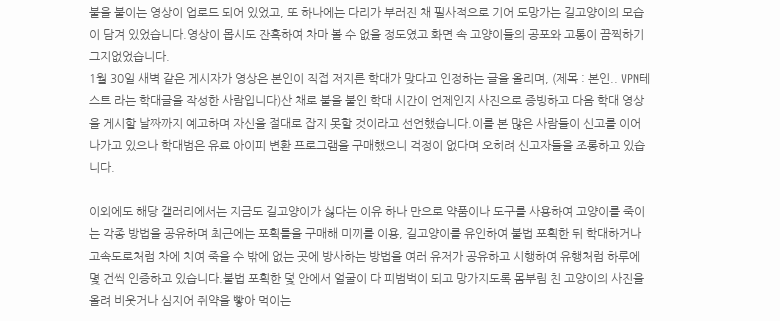불을 붙이는 영상이 업로드 되어 있었고, 또 하나에는 다리가 부러진 채 필사적으로 기어 도망가는 길고양이의 모습이 담겨 있었습니다.영상이 몹시도 잔혹하여 차마 볼 수 없을 정도였고 화면 속 고양이들의 공포와 고통이 끔찍하기 그지없었습니다.
1월 30일 새벽 같은 게시자가 영상은 본인이 직접 저지른 학대가 맞다고 인정하는 글을 올리며, (제목 : 본인.. VPN테스트 라는 학대글을 작성한 사람입니다)산 채로 불을 붙인 학대 시간이 언제인지 사진으로 증빙하고 다음 학대 영상을 게시할 날짜까지 예고하며 자신을 절대로 잡지 못할 것이라고 선언했습니다.이를 본 많은 사람들이 신고를 이어 나가고 있으나 학대범은 유료 아이피 변환 프로그램을 구매했으니 걱정이 없다며 오히려 신고자들을 조롱하고 있습니다.

이외에도 해당 갤러리에서는 지금도 길고양이가 싫다는 이유 하나 만으로 약품이나 도구를 사용하여 고양이를 죽이는 각종 방법을 공유하며 최근에는 포획틀을 구매해 미끼를 이용, 길고양이를 유인하여 불법 포획한 뒤 학대하거나 고속도로처럼 차에 치여 죽을 수 밖에 없는 곳에 방사하는 방법을 여러 유저가 공유하고 시행하여 유행처럼 하루에 몇 건씩 인증하고 있습니다.불법 포획한 덫 안에서 얼굴이 다 피범벅이 되고 망가지도록 몸부림 친 고양이의 사진을 올려 비웃거나 심지어 쥐약을 빻아 먹이는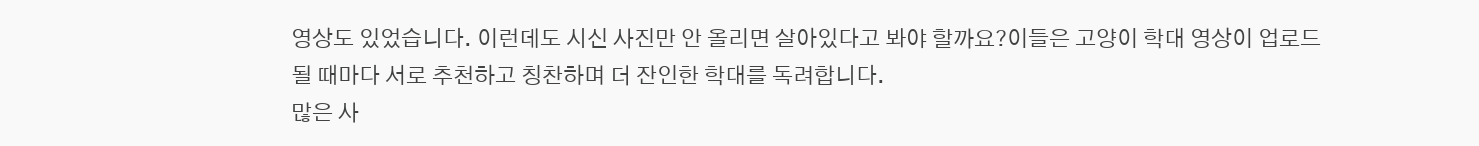영상도 있었습니다. 이런데도 시신 사진만 안 올리면 살아있다고 봐야 할까요?이들은 고양이 학대 영상이 업로드 될 때마다 서로 추천하고 칭찬하며 더 잔인한 학대를 독려합니다.
많은 사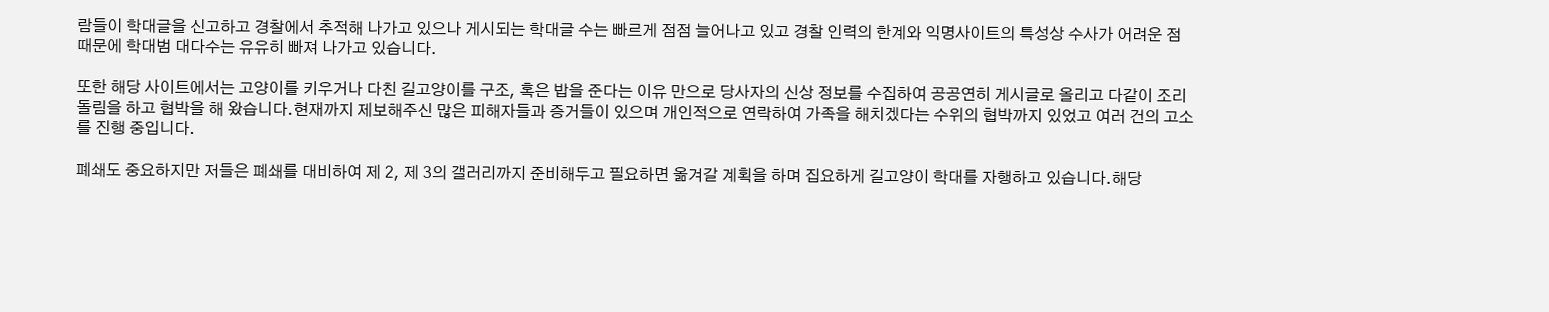람들이 학대글을 신고하고 경찰에서 추적해 나가고 있으나 게시되는 학대글 수는 빠르게 점점 늘어나고 있고 경찰 인력의 한계와 익명사이트의 특성상 수사가 어려운 점 때문에 학대범 대다수는 유유히 빠져 나가고 있습니다.

또한 해당 사이트에서는 고양이를 키우거나 다친 길고양이를 구조, 혹은 밥을 준다는 이유 만으로 당사자의 신상 정보를 수집하여 공공연히 게시글로 올리고 다같이 조리돌림을 하고 협박을 해 왔습니다.현재까지 제보해주신 많은 피해자들과 증거들이 있으며 개인적으로 연락하여 가족을 해치겠다는 수위의 협박까지 있었고 여러 건의 고소를 진행 중입니다.

폐쇄도 중요하지만 저들은 폐쇄를 대비하여 제 2, 제 3의 갤러리까지 준비해두고 필요하면 옮겨갈 계획을 하며 집요하게 길고양이 학대를 자행하고 있습니다.해당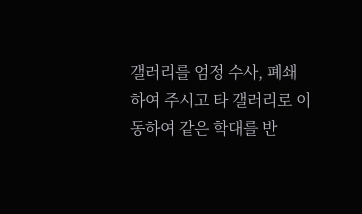갤러리를 엄정 수사, 폐쇄하여 주시고 타 갤러리로 이동하여 같은 학대를 반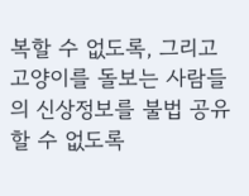복할 수 없도록, 그리고 고양이를 돌보는 사람들의 신상정보를 불법 공유 할 수 없도록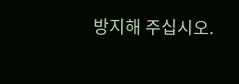방지해 주십시오.